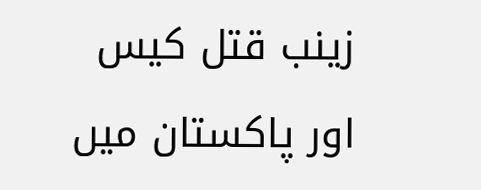زینب قتل کیس اور پاکستان میں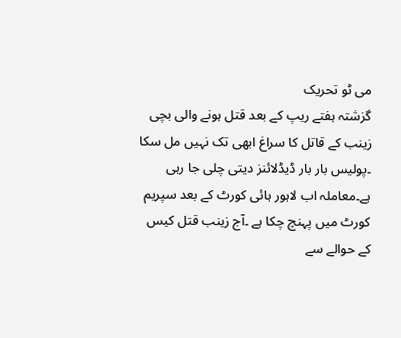می ٹو تحریک
گزشتہ ہفتے ریپ کے بعد قتل ہونے والی بچی زینب کے قاتل کا سراغ ابھی تک نہیں مل سکا ۔پولیس بار بار ڈیڈلائنز دیتی چلی جا رہی ہے۔معاملہ اب لاہور ہائی کورٹ کے بعد سپریم کورٹ میں پہنچ چکا ہے ۔آج زینب قتل کیس کے حوالے سے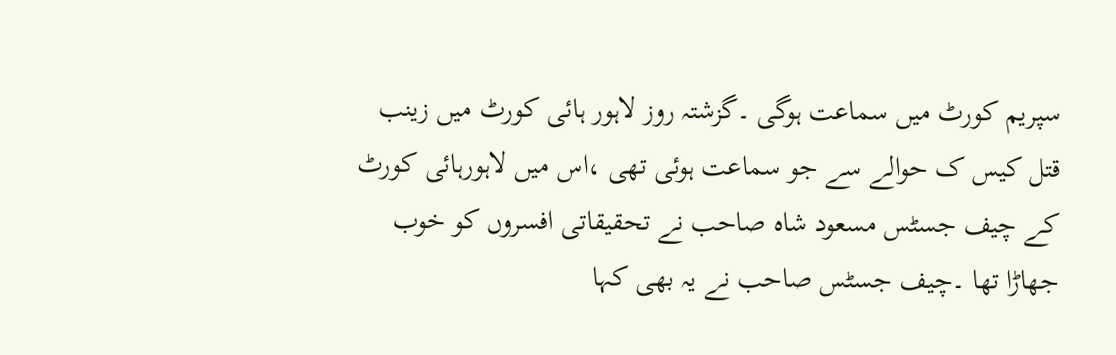سپریم کورٹ میں سماعت ہوگی ۔گزشتہ روز لاہور ہائی کورٹ میں زینب قتل کیس ک حوالے سے جو سماعت ہوئی تھی ،اس میں لاہورہائی کورٹ کے چیف جسٹس مسعود شاہ صاحب نے تحقیقاتی افسروں کو خوب جھاڑا تھا ۔چیف جسٹس صاحب نے یہ بھی کہا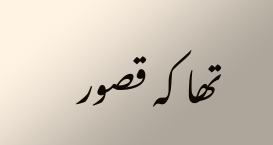تھا کہ قصور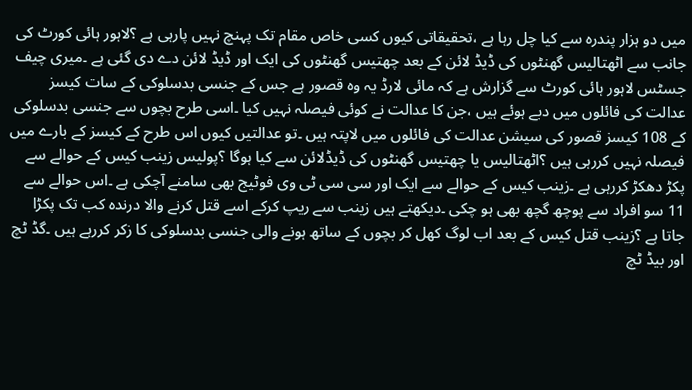میں دو ہزار پندرہ سے کیا چل رہا ہے ،تحقیقاتی کیوں کسی خاص مقام تک پہنچ نہیں پارہی ہے ؟لاہور ہائی کورٹ کی جانب سے اٹھتالیس گھنٹوں کی ڈیڈ لائن کے بعد چھتیس گھنٹوں کی ایک اور ڈیڈ لائن دے دی گئی ہے ۔میری چیف جسٹس لاہور ہائی کورٹ سے گزارش ہے کہ مائی لارڈ یہ وہ قصور ہے جس کے جنسی بدسلوکی کے سات کیسز عدالت کی فائلوں میں دبے ہوئے ہیں ،جن کا عدالت نے کوئی فیصلہ نہیں کیا ۔اسی طرح بچوں سے جنسی بدسلوکی کے 108 کیسز قصور کی سیشن عدالت کی فائلوں میں لاپتہ ہیں ۔تو عدالتیں کیوں اس طرح کے کیسز کے بارے میں فیصلہ نہیں کررہی ہیں ؟اٹھتالیس یا چھتیس گھنٹوں کی ڈیڈلائن سے کیا ہوگا ؟پولیس زینب کیس کے حوالے سے پکڑ دھکڑ کررہی ہے ۔زینب کیس کے حوالے سے ایک اور سی سی ٹی وی فوٹیج بھی سامنے آچکی ہے ۔اس حوالے سے 11 سو افراد سے پوچھ گچھ بھی ہو چکی ۔دیکھتے ہیں زینب سے ریپ کرکے اسے قتل کرنے والا درندہ کب تک پکڑا جاتا ہے ؟زینب قتل کیس کے بعد اب لوگ کھل کر بچوں کے ساتھ ہونے والی جنسی بدسلوکی کا زکر کررہے ہیں ۔گڈ ٹچ اور بیڈ ٹچ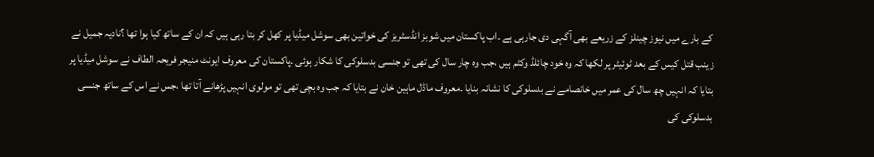کے بارے میں نیوز چینلز کے زریعے بھی آگہی دی جارہی ہے ۔اب پاکستان میں شوبز انڈسٹریز کی خواتین بھی سوشل میڈیا پر کھل کر بتا رہی ہیں کہ ان کے ساتھ کیا ہوا تھا ؟نادیہ جمیل نے زینب قتل کیس کے بعد ٹوئیٹر پر لکھا کہ وہ خود چائلڈ وکٹم ہیں ،جب وہ چار سال کی تھی تو جنسی بدسلوکی کا شکار ہوئی ۔پاکستان کی معروف ایونٹ منیجر فریحہ الطاف نے سوشل میڈیا پر بتایا کہ انہیں چھ سال کی عمر میں خانصامے نے بدسلوکی کا نشانہ بنایا ۔معروف ماڈل ماہین خان نے بتایا کہ جب وہ بچی تھی تو مولوی انہیں پڑھانے آتا تھا ،جس نے اس کے ساتھ جنسی بدسلوکی کی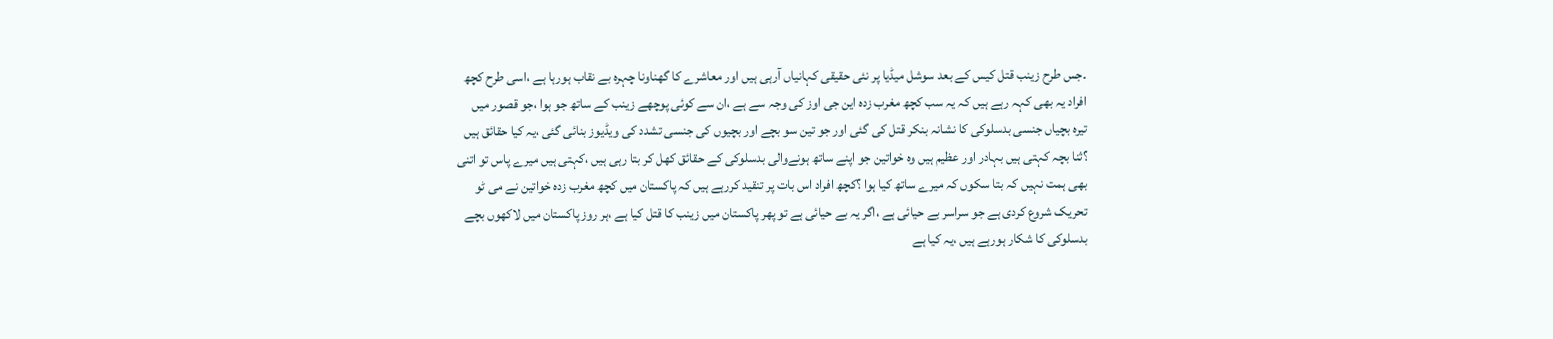۔جس طرح زینب قتل کیس کے بعد سوشل میڈیا پر نئی حقیقی کہانیاں آرہی ہیں اور معاشرے کا گھناونا چہرہ بے نقاب ہورہا ہے ،اسی طرح کچھ افراد یہ بھی کہہ رہے ہیں کہ یہ سب کچھ مغرب زدہ این جی اوز کی وجہ سے ہے ،ان سے کوئی پوچھے زینب کے ساتھ جو ہوا ،جو قصور میں تیرہ بچیاں جنسی بدسلوکی کا نشانہ بنکر قتل کی گئی اور جو تین سو بچے اور بچیوں کی جنسی تشدد کی ویڈیوز بنائی گئی ،یہ کیا حقائق ہیں ؟ثنا بچہ کہتی ہیں بہادر اور عظیم ہیں وہ خواتین جو اپنے ساتھ ہونےوالی بدسلوکی کے حقائق کھل کر بتا رہی ہیں ،کہتی ہیں میرے پاس تو اتنی بھی ہمت نہیں کہ بتا سکوں کہ میرے ساتھ کیا ہوا ؟کچھ افراد اس بات پر تنقید کررہے ہیں کہ پاکستان میں کچھ مغرب زدہ خواتین نے می ٹو تحریک شروع کردی ہے جو سراسر بے حیائی ہے ،اگر یہ بے حیائی ہے تو پھر پاکستان میں زینب کا قتل کیا ہے ،ہر روز پاکستان میں لاکھوں بچے بدسلوکی کا شکار ہورہے ہیں ،یہ کیا ہے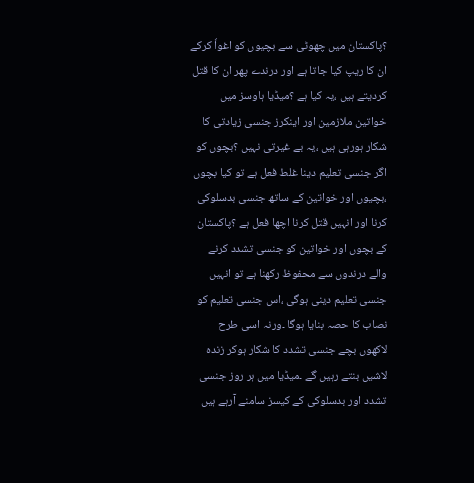؟پاکستان میں چھوٹی سے بچیوں کو اغواٗ کرکے ان کا ریپ کیا جاتا ہے اور درندے پھر ان کا قتل کردیتے ہیں ،یہ کیا ہے ؟میڈیا ہاوسز میں خواتین ملازمین اور اینکرز جنسی زیادتی کا شکار ہورہی ہیں ،یہ بے غیرتی نہیں ؟بچوں کو اگر جنسی تعلیم دینا غلط فعل ہے تو کیا بچوں ،بچیوں اور خواتین کے ساتھ جنسی بدسلوکی کرنا اور انہیں قتل کرنا اچھا فعل ہے ؟پاکستان کے بچوں اور خواتین کو جنسی تشدد کرنے والے درندوں سے محفوظ رکھنا ہے تو انہیں جنسی تعلیم دینی ہوگی ،اس جنسی تعلیم کو نصاب کا حصہ بنایا ہوگا ۔ورنہ اسی طرح لاکھوں بچے جنسی تشدد کا شکار ہوکر زندہ لاشیں بنتے رہیں گے ۔میڈیا میں ہر روز جنسی تشدد اور بدسلوکی کے کیسز سامنے آرہے ہیں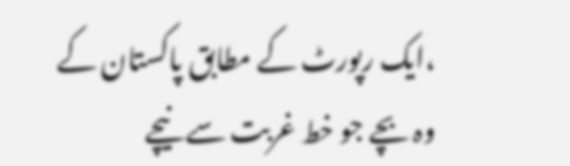،ایک رپورٹ کے مطابق پاکستان کے وہ بچے جو خط غربت سے نیچے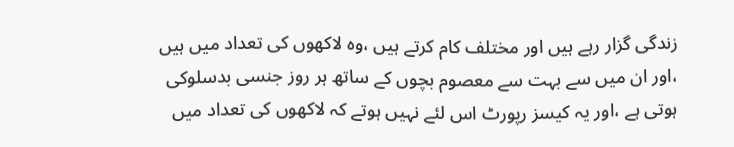زندگی گزار رہے ہیں اور مختلف کام کرتے ہیں ،وہ لاکھوں کی تعداد میں ہیں ،اور ان میں سے بہت سے معصوم بچوں کے ساتھ ہر روز جنسی بدسلوکی ہوتی ہے ،اور یہ کیسز رپورٹ اس لئے نہیں ہوتے کہ لاکھوں کی تعداد میں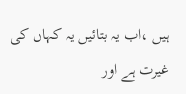ہیں ،اب یہ بتائیں یہ کہاں کی غیرت ہے اور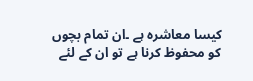کیسا معاشرہ ہے ۔ان تمام بچوں کو محفوظ کرنا ہے تو ان کے لئے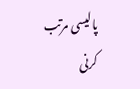پالیسی مرتب کرنی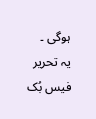ہوگی ۔
یہ تحریر فیس بُک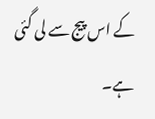کے اس پیج سے لی گئی ہے۔